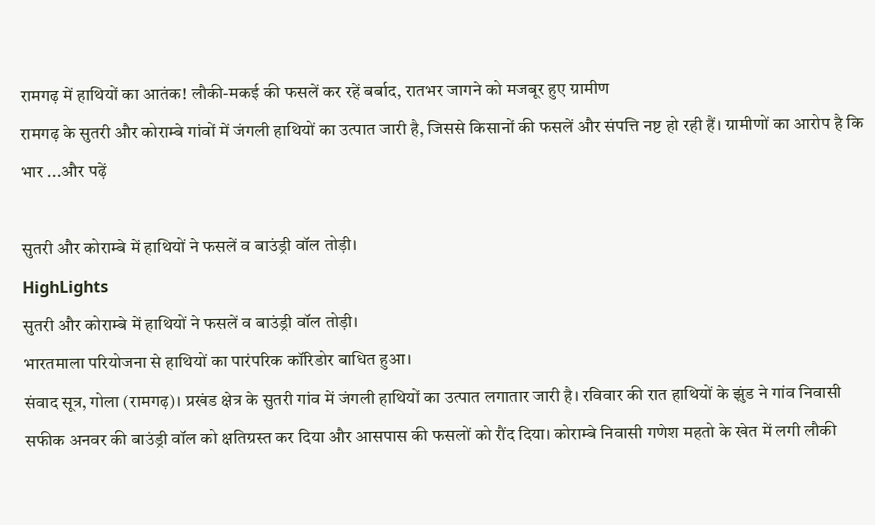रामगढ़ में हाथियों का आतंक! लौकी-मकई की फसलें कर रहें बर्बाद, रातभर जागने को मजबूर हुए ग्रामीण
रामगढ़ के सुतरी और कोराम्बे गांवों में जंगली हाथियों का उत्पात जारी है, जिससे किसानों की फसलें और संपत्ति नष्ट हो रही हैं। ग्रामीणों का आरोप है कि भार ...और पढ़ें

सुतरी और कोराम्बे में हाथियों ने फसलें व बाउंड्री वॉल तोड़ी।
HighLights
सुतरी और कोराम्बे में हाथियों ने फसलें व बाउंड्री वॉल तोड़ी।
भारतमाला परियोजना से हाथियों का पारंपरिक कॉरिडोर बाधित हुआ।
संवाद सूत्र, गोला (रामगढ़)। प्रखंड क्षेत्र के सुतरी गांव में जंगली हाथियों का उत्पात लगातार जारी है। रविवार की रात हाथियों के झुंड ने गांव निवासी सफीक अनवर की बाउंड्री वॉल को क्षतिग्रस्त कर दिया और आसपास की फसलों को रौंद दिया। कोराम्बे निवासी गणेश महतो के खेत में लगी लौकी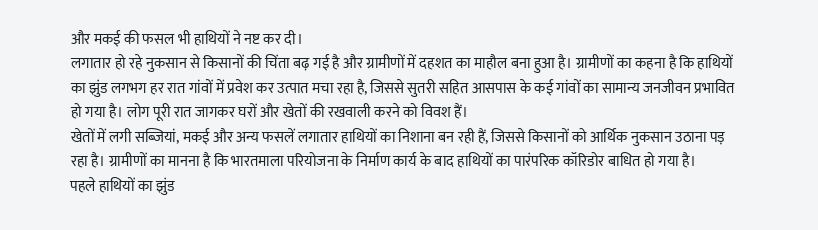और मकई की फसल भी हाथियों ने नष्ट कर दी।
लगातार हो रहे नुकसान से किसानों की चिंता बढ़ गई है और ग्रामीणों में दहशत का माहौल बना हुआ है। ग्रामीणों का कहना है कि हाथियों का झुंड लगभग हर रात गांवों में प्रवेश कर उत्पात मचा रहा है, जिससे सुतरी सहित आसपास के कई गांवों का सामान्य जनजीवन प्रभावित हो गया है। लोग पूरी रात जागकर घरों और खेतों की रखवाली करने को विवश हैं।
खेतों में लगी सब्जियां, मकई और अन्य फसलें लगातार हाथियों का निशाना बन रही हैं, जिससे किसानों को आर्थिक नुकसान उठाना पड़ रहा है। ग्रामीणों का मानना है कि भारतमाला परियोजना के निर्माण कार्य के बाद हाथियों का पारंपरिक कॉरिडोर बाधित हो गया है।
पहले हाथियों का झुंड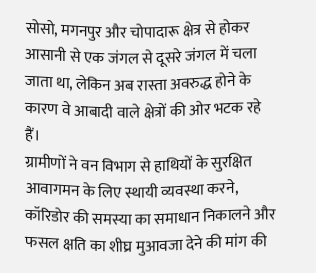सोसो, मगनपुर और चोपादारू क्षेत्र से होकर आसानी से एक जंगल से दूसरे जंगल में चला जाता था, लेकिन अब रास्ता अवरुद्ध होने के कारण वे आबादी वाले क्षेत्रों की ओर भटक रहे हैं।
ग्रामीणों ने वन विभाग से हाथियों के सुरक्षित आवागमन के लिए स्थायी व्यवस्था करने, कॉरिडोर की समस्या का समाधान निकालने और फसल क्षति का शीघ्र मुआवजा देने की मांग की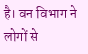है। वन विभाग ने लोगों से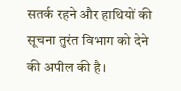सतर्क रहने और हाथियों की सूचना तुरंत विभाग को देने की अपील की है।